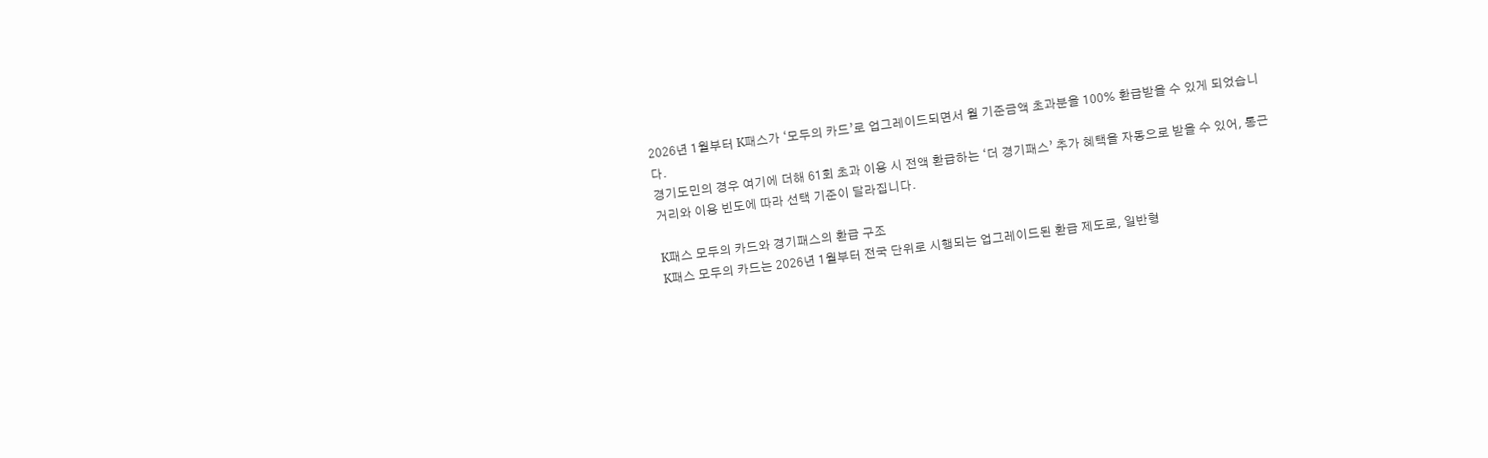2026년 1월부터 K패스가 ‘모두의 카드’로 업그레이드되면서 월 기준금액 초과분을 100% 환급받을 수 있게 되었습니다.
경기도민의 경우 여기에 더해 61회 초과 이용 시 전액 환급하는 ‘더 경기패스’ 추가 혜택을 자동으로 받을 수 있어, 통근 거리와 이용 빈도에 따라 선택 기준이 달라집니다.

K패스 모두의 카드와 경기패스의 환급 구조
K패스 모두의 카드는 2026년 1월부터 전국 단위로 시행되는 업그레이드된 환급 제도로, 일반형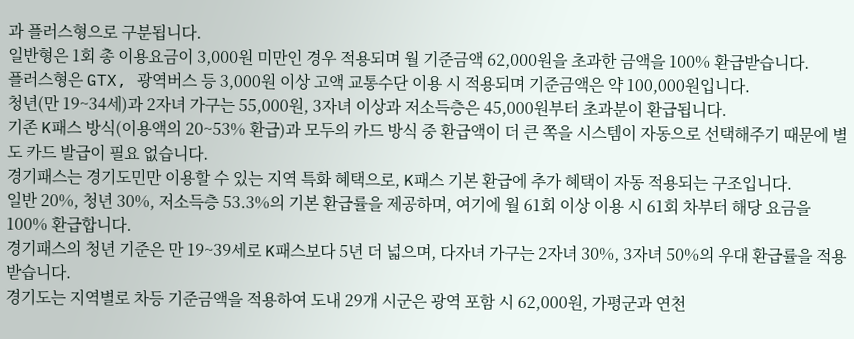과 플러스형으로 구분됩니다.
일반형은 1회 총 이용요금이 3,000원 미만인 경우 적용되며 월 기준금액 62,000원을 초과한 금액을 100% 환급받습니다.
플러스형은 GTX, 광역버스 등 3,000원 이상 고액 교통수단 이용 시 적용되며 기준금액은 약 100,000원입니다.
청년(만 19~34세)과 2자녀 가구는 55,000원, 3자녀 이상과 저소득층은 45,000원부터 초과분이 환급됩니다.
기존 K패스 방식(이용액의 20~53% 환급)과 모두의 카드 방식 중 환급액이 더 큰 쪽을 시스템이 자동으로 선택해주기 때문에 별도 카드 발급이 필요 없습니다.
경기패스는 경기도민만 이용할 수 있는 지역 특화 혜택으로, K패스 기본 환급에 추가 혜택이 자동 적용되는 구조입니다.
일반 20%, 청년 30%, 저소득층 53.3%의 기본 환급률을 제공하며, 여기에 월 61회 이상 이용 시 61회 차부터 해당 요금을 100% 환급합니다.
경기패스의 청년 기준은 만 19~39세로 K패스보다 5년 더 넓으며, 다자녀 가구는 2자녀 30%, 3자녀 50%의 우대 환급률을 적용받습니다.
경기도는 지역별로 차등 기준금액을 적용하여 도내 29개 시군은 광역 포함 시 62,000원, 가평군과 연천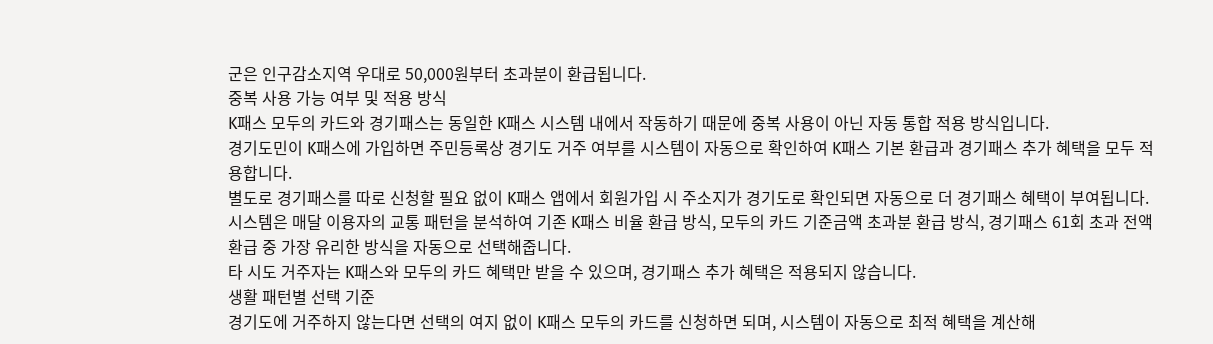군은 인구감소지역 우대로 50,000원부터 초과분이 환급됩니다.
중복 사용 가능 여부 및 적용 방식
K패스 모두의 카드와 경기패스는 동일한 K패스 시스템 내에서 작동하기 때문에 중복 사용이 아닌 자동 통합 적용 방식입니다.
경기도민이 K패스에 가입하면 주민등록상 경기도 거주 여부를 시스템이 자동으로 확인하여 K패스 기본 환급과 경기패스 추가 혜택을 모두 적용합니다.
별도로 경기패스를 따로 신청할 필요 없이 K패스 앱에서 회원가입 시 주소지가 경기도로 확인되면 자동으로 더 경기패스 혜택이 부여됩니다.
시스템은 매달 이용자의 교통 패턴을 분석하여 기존 K패스 비율 환급 방식, 모두의 카드 기준금액 초과분 환급 방식, 경기패스 61회 초과 전액 환급 중 가장 유리한 방식을 자동으로 선택해줍니다.
타 시도 거주자는 K패스와 모두의 카드 혜택만 받을 수 있으며, 경기패스 추가 혜택은 적용되지 않습니다.
생활 패턴별 선택 기준
경기도에 거주하지 않는다면 선택의 여지 없이 K패스 모두의 카드를 신청하면 되며, 시스템이 자동으로 최적 혜택을 계산해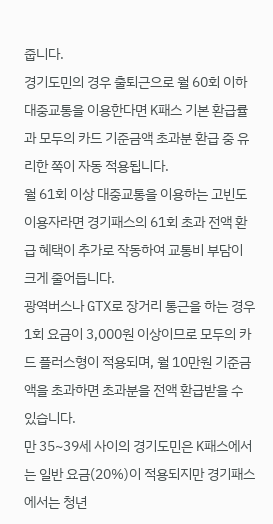줍니다.
경기도민의 경우 출퇴근으로 월 60회 이하 대중교통을 이용한다면 K패스 기본 환급률과 모두의 카드 기준금액 초과분 환급 중 유리한 쪽이 자동 적용됩니다.
월 61회 이상 대중교통을 이용하는 고빈도 이용자라면 경기패스의 61회 초과 전액 환급 혜택이 추가로 작동하여 교통비 부담이 크게 줄어듭니다.
광역버스나 GTX로 장거리 통근을 하는 경우 1회 요금이 3,000원 이상이므로 모두의 카드 플러스형이 적용되며, 월 10만원 기준금액을 초과하면 초과분을 전액 환급받을 수 있습니다.
만 35~39세 사이의 경기도민은 K패스에서는 일반 요금(20%)이 적용되지만 경기패스에서는 청년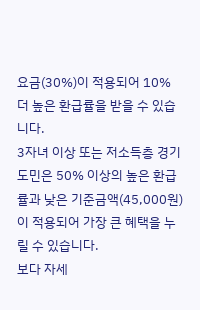요금(30%)이 적용되어 10% 더 높은 환급률을 받을 수 있습니다.
3자녀 이상 또는 저소득층 경기도민은 50% 이상의 높은 환급률과 낮은 기준금액(45,000원)이 적용되어 가장 큰 혜택을 누릴 수 있습니다.
보다 자세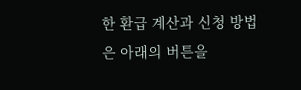한 환급 계산과 신청 방법은 아래의 버튼을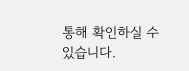통해 확인하실 수 있습니다.